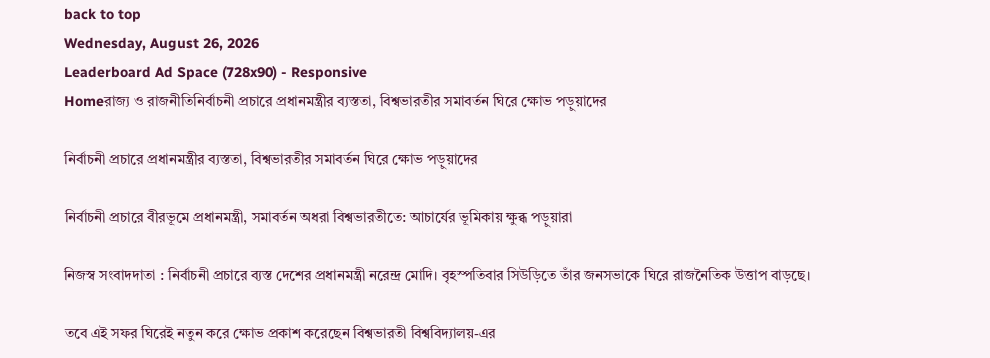back to top
Wednesday, August 26, 2026
Leaderboard Ad Space (728x90) - Responsive
Homeরাজ্য ও রাজনীতিনির্বাচনী প্রচারে প্রধানমন্ত্রীর ব্যস্ততা, বিশ্বভারতীর সমাবর্তন ঘিরে ক্ষোভ পড়ুয়াদের

নির্বাচনী প্রচারে প্রধানমন্ত্রীর ব্যস্ততা, বিশ্বভারতীর সমাবর্তন ঘিরে ক্ষোভ পড়ুয়াদের

নির্বাচনী প্রচারে বীরভূমে প্রধানমন্ত্রী, সমাবর্তন অধরা বিশ্বভারতীতে: আচার্যের ভূমিকায় ক্ষুব্ধ পড়ুয়ারা

নিজস্ব সংবাদদাতা : নির্বাচনী প্রচারে ব্যস্ত দেশের প্রধানমন্ত্রী নরেন্দ্র মোদি। বৃহস্পতিবার সিউড়িতে তাঁর জনসভাকে ঘিরে রাজনৈতিক উত্তাপ বাড়ছে।

তবে এই সফর ঘিরেই নতুন করে ক্ষোভ প্রকাশ করেছেন বিশ্বভারতী বিশ্ববিদ্যালয়-এর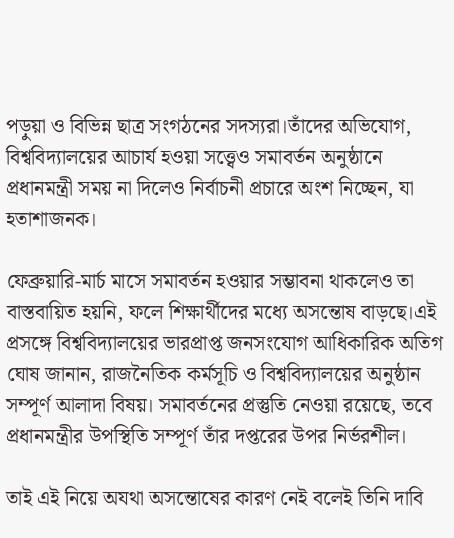পড়ুয়া ও বিভিন্ন ছাত্র সংগঠনের সদস্যরা।তাঁদের অভিযোগ, বিশ্ববিদ্যালয়ের আচার্য হওয়া সত্ত্বেও সমাবর্তন অনুষ্ঠানে প্রধানমন্ত্রী সময় না দিলেও নির্বাচনী প্রচারে অংশ নিচ্ছেন, যা হতাশাজনক।

ফেব্রুয়ারি-মার্চ মাসে সমাবর্তন হওয়ার সম্ভাবনা থাকলেও তা বাস্তবায়িত হয়নি, ফলে শিক্ষার্থীদের মধ্যে অসন্তোষ বাড়ছে।এই প্রসঙ্গে বিশ্ববিদ্যালয়ের ভারপ্রাপ্ত জনসংযোগ আধিকারিক অতিগ ঘোষ জানান, রাজনৈতিক কর্মসূচি ও বিশ্ববিদ্যালয়ের অনুষ্ঠান সম্পূর্ণ আলাদা বিষয়। সমাবর্তনের প্রস্তুতি নেওয়া রয়েছে, তবে প্রধানমন্ত্রীর উপস্থিতি সম্পূর্ণ তাঁর দপ্তরের উপর নির্ভরশীল।

তাই এই নিয়ে অযথা অসন্তোষের কারণ নেই বলেই তিনি দাবি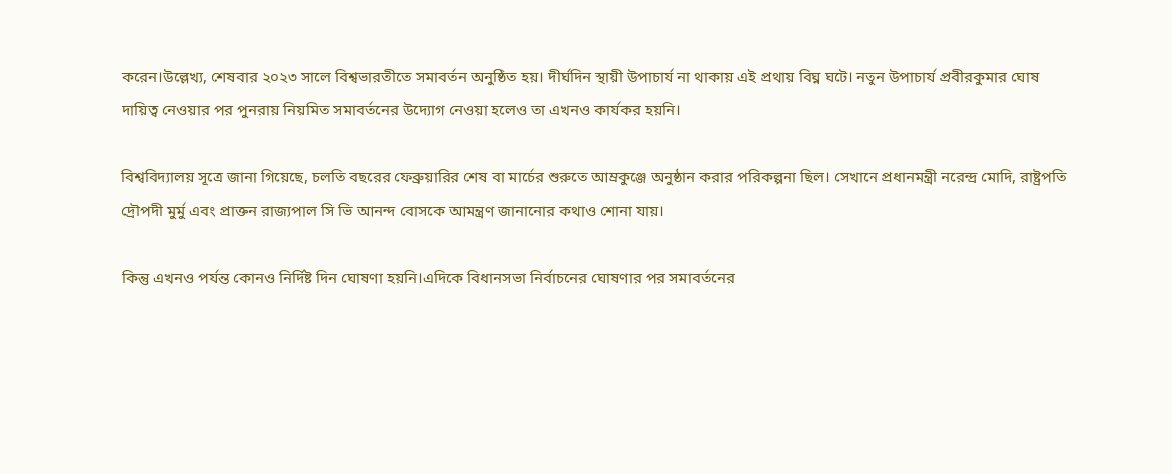করেন।উল্লেখ্য, শেষবার ২০২৩ সালে বিশ্বভারতীতে সমাবর্তন অনুষ্ঠিত হয়। দীর্ঘদিন স্থায়ী উপাচার্য না থাকায় এই প্রথায় বিঘ্ন ঘটে। নতুন উপাচার্য প্রবীরকুমার ঘোষ দায়িত্ব নেওয়ার পর পুনরায় নিয়মিত সমাবর্তনের উদ্যোগ নেওয়া হলেও তা এখনও কার্যকর হয়নি।

বিশ্ববিদ্যালয় সূত্রে জানা গিয়েছে, চলতি বছরের ফেব্রুয়ারির শেষ বা মার্চের শুরুতে আম্রকুঞ্জে অনুষ্ঠান করার পরিকল্পনা ছিল। সেখানে প্রধানমন্ত্রী নরেন্দ্র মোদি, রাষ্ট্রপতি দ্রৌপদী মুর্মু এবং প্রাক্তন রাজ্যপাল সি ভি আনন্দ বোসকে আমন্ত্রণ জানানোর কথাও শোনা যায়।

কিন্তু এখনও পর্যন্ত কোনও নির্দিষ্ট দিন ঘোষণা হয়নি।এদিকে বিধানসভা নির্বাচনের ঘোষণার পর সমাবর্তনের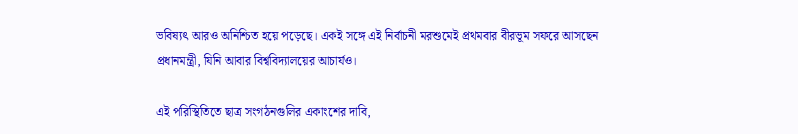ভবিষ্যৎ আরও অনিশ্চিত হয়ে পড়েছে। একই সঙ্গে এই নির্বাচনী মরশুমেই প্রথমবার বীরভূম সফরে আসছেন প্রধানমন্ত্রী, যিনি আবার বিশ্ববিদ্যালয়ের আচার্যও।

এই পরিস্থিতিতে ছাত্র সংগঠনগুলির একাংশের দাবি,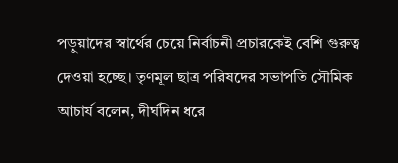পড়ুয়াদের স্বার্থের চেয়ে নির্বাচনী প্রচারকেই বেশি গুরুত্ব দেওয়া হচ্ছে। তৃণমূল ছাত্র পরিষদের সভাপতি সৌমিক আচার্য বলেন, দীর্ঘদিন ধরে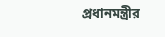প্রধানমন্ত্রীর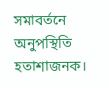সমাবর্তনে অনুপস্থিতি হতাশাজনক।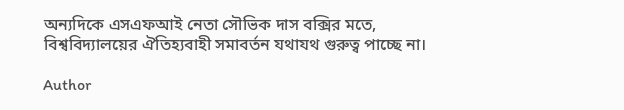অন্যদিকে এসএফআই নেতা সৌভিক দাস বক্সির মতে, বিশ্ববিদ্যালয়ের ঐতিহ্যবাহী সমাবর্তন যথাযথ গুরুত্ব পাচ্ছে না।

Author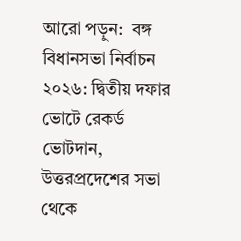আরো পড়ুন:  বঙ্গ বিধানসভা নির্বাচন ২০২৬: দ্বিতীয় দফার ভোটে রেকর্ড ভোটদান, উত্তরপ্রদেশের সভা থেকে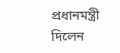প্রধানমন্ত্রী দিলেন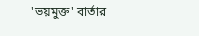'ভয়মুক্ত' বার্তার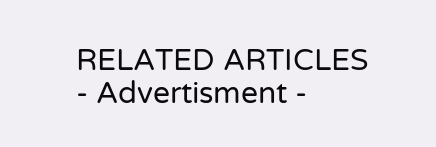RELATED ARTICLES
- Advertisment -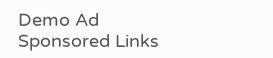Demo Ad
Sponsored Links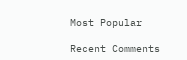Most Popular

Recent Comments